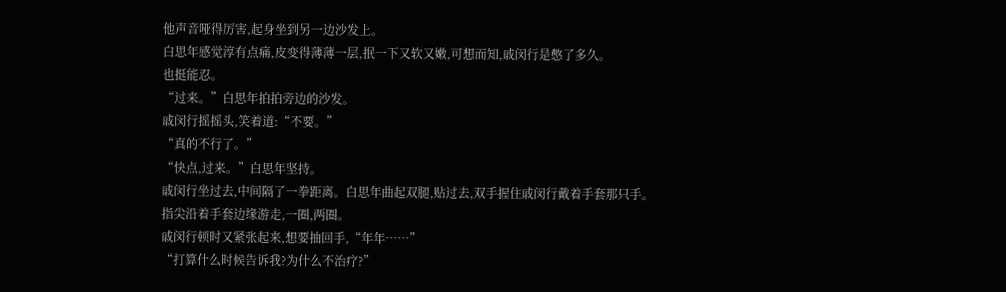他声音哑得厉害,起身坐到另一边沙发上。
白思年感觉淳有点痛,皮变得薄薄一层,抿一下又软又嫩,可想而知,戚闵行是憋了多久。
也挺能忍。
“过来。”白思年拍拍旁边的沙发。
戚闵行摇摇头,笑着道:“不要。”
“真的不行了。”
“快点,过来。”白思年坚持。
戚闵行坐过去,中间隔了一拳距离。白思年曲起双腿,贴过去,双手握住戚闵行戴着手套那只手。
指尖沿着手套边缘游走,一圈,两圈。
戚闵行顿时又紧张起来,想要抽回手,“年年……”
“打算什么时候告诉我?为什么不治疗?”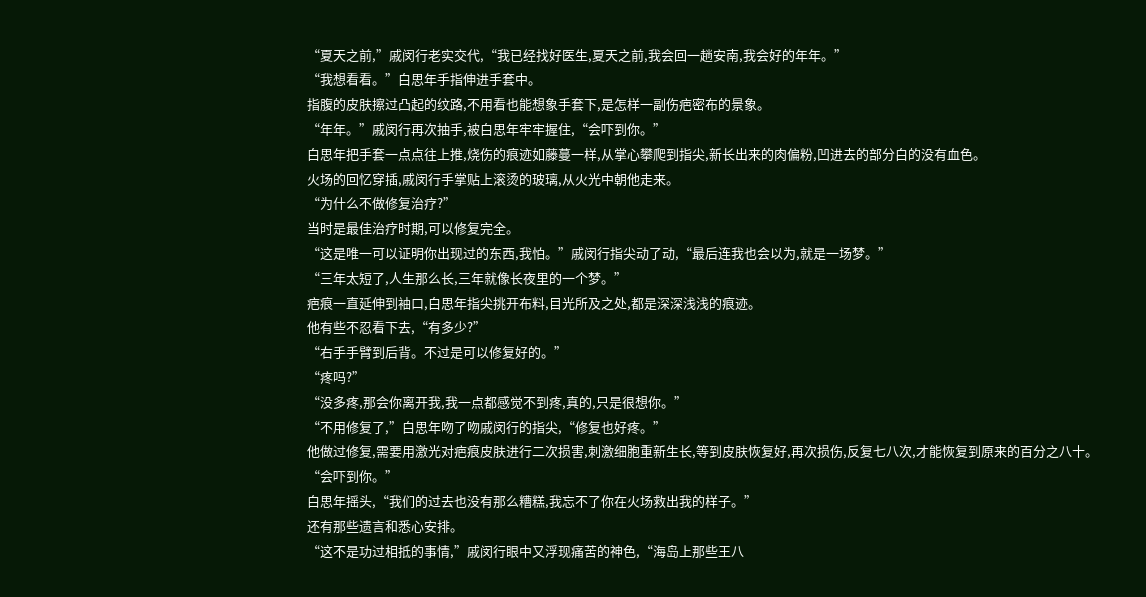“夏天之前,”戚闵行老实交代,“我已经找好医生,夏天之前,我会回一趟安南,我会好的年年。”
“我想看看。”白思年手指伸进手套中。
指腹的皮肤擦过凸起的纹路,不用看也能想象手套下,是怎样一副伤疤密布的景象。
“年年。”戚闵行再次抽手,被白思年牢牢握住,“会吓到你。”
白思年把手套一点点往上推,烧伤的痕迹如藤蔓一样,从掌心攀爬到指尖,新长出来的肉偏粉,凹进去的部分白的没有血色。
火场的回忆穿插,戚闵行手掌贴上滚烫的玻璃,从火光中朝他走来。
“为什么不做修复治疗?”
当时是最佳治疗时期,可以修复完全。
“这是唯一可以证明你出现过的东西,我怕。”戚闵行指尖动了动,“最后连我也会以为,就是一场梦。”
“三年太短了,人生那么长,三年就像长夜里的一个梦。”
疤痕一直延伸到袖口,白思年指尖挑开布料,目光所及之处,都是深深浅浅的痕迹。
他有些不忍看下去,“有多少?”
“右手手臂到后背。不过是可以修复好的。”
“疼吗?”
“没多疼,那会你离开我,我一点都感觉不到疼,真的,只是很想你。”
“不用修复了,”白思年吻了吻戚闵行的指尖,“修复也好疼。”
他做过修复,需要用激光对疤痕皮肤进行二次损害,刺激细胞重新生长,等到皮肤恢复好,再次损伤,反复七八次,才能恢复到原来的百分之八十。
“会吓到你。”
白思年摇头,“我们的过去也没有那么糟糕,我忘不了你在火场救出我的样子。”
还有那些遗言和悉心安排。
“这不是功过相抵的事情,”戚闵行眼中又浮现痛苦的神色,“海岛上那些王八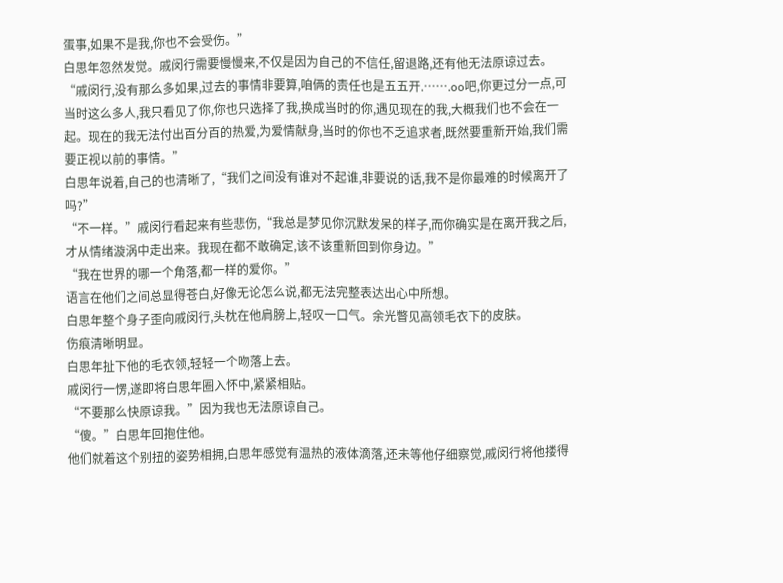蛋事,如果不是我,你也不会受伤。”
白思年忽然发觉。戚闵行需要慢慢来,不仅是因为自己的不信任,留退路,还有他无法原谅过去。
“戚闵行,没有那么多如果,过去的事情非要算,咱俩的责任也是五五开.…….oo吧,你更过分一点,可当时这么多人,我只看见了你,你也只选择了我,换成当时的你,遇见现在的我,大概我们也不会在一起。现在的我无法付出百分百的热爱,为爱情献身,当时的你也不乏追求者,既然要重新开始,我们需要正视以前的事情。”
白思年说着,自己的也清晰了,“我们之间没有谁对不起谁,非要说的话,我不是你最难的时候离开了吗?”
“不一样。”戚闵行看起来有些悲伤,“我总是梦见你沉默发呆的样子,而你确实是在离开我之后,才从情绪漩涡中走出来。我现在都不敢确定,该不该重新回到你身边。”
“我在世界的哪一个角落,都一样的爱你。”
语言在他们之间总显得苍白,好像无论怎么说,都无法完整表达出心中所想。
白思年整个身子歪向戚闵行,头枕在他肩膀上,轻叹一口气。余光瞥见高领毛衣下的皮肤。
伤痕清晰明显。
白思年扯下他的毛衣领,轻轻一个吻落上去。
戚闵行一愣,遂即将白思年圈入怀中,紧紧相贴。
“不要那么快原谅我。”因为我也无法原谅自己。
“傻。”白思年回抱住他。
他们就着这个别扭的姿势相拥,白思年感觉有温热的液体滴落,还未等他仔细察觉,戚闵行将他搂得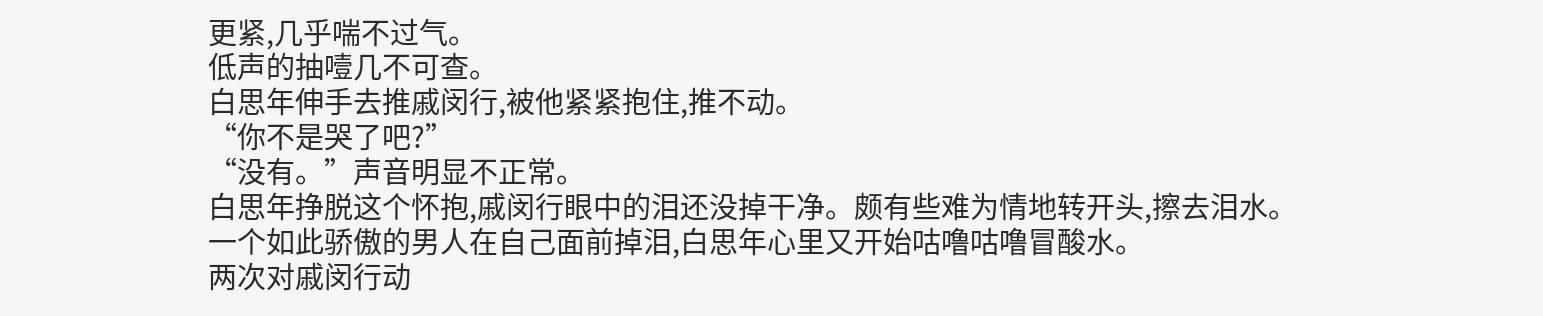更紧,几乎喘不过气。
低声的抽噎几不可查。
白思年伸手去推戚闵行,被他紧紧抱住,推不动。
“你不是哭了吧?”
“没有。”声音明显不正常。
白思年挣脱这个怀抱,戚闵行眼中的泪还没掉干净。颇有些难为情地转开头,擦去泪水。
一个如此骄傲的男人在自己面前掉泪,白思年心里又开始咕噜咕噜冒酸水。
两次对戚闵行动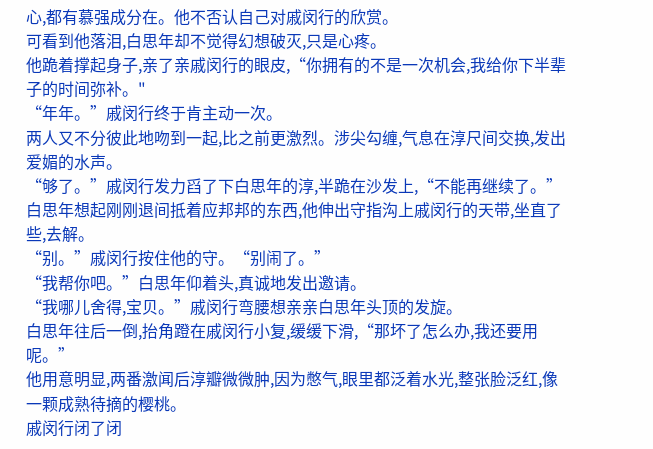心,都有慕强成分在。他不否认自己对戚闵行的欣赏。
可看到他落泪,白思年却不觉得幻想破灭,只是心疼。
他跪着撑起身子,亲了亲戚闵行的眼皮,“你拥有的不是一次机会,我给你下半辈子的时间弥补。"
“年年。”戚闵行终于肯主动一次。
两人又不分彼此地吻到一起,比之前更激烈。涉尖勾缠,气息在淳尺间交换,发出爱媚的水声。
“够了。”戚闵行发力舀了下白思年的淳,半跪在沙发上,“不能再继续了。”
白思年想起刚刚退间抵着应邦邦的东西,他伸出守指沟上戚闵行的天带,坐直了些,去解。
“别。”戚闵行按住他的守。“别闹了。”
“我帮你吧。”白思年仰着头,真诚地发出邀请。
“我哪儿舍得,宝贝。”戚闵行弯腰想亲亲白思年头顶的发旋。
白思年往后一倒,抬角蹬在戚闵行小复,缓缓下滑,“那坏了怎么办,我还要用呢。”
他用意明显,两番激闻后淳瓣微微肿,因为憋气,眼里都泛着水光,整张脸泛红,像一颗成熟待摘的樱桃。
戚闵行闭了闭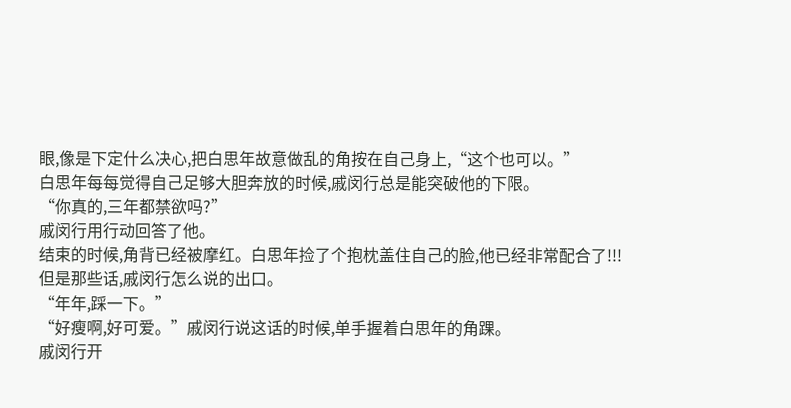眼,像是下定什么决心,把白思年故意做乱的角按在自己身上,“这个也可以。”
白思年每每觉得自己足够大胆奔放的时候,戚闵行总是能突破他的下限。
“你真的,三年都禁欲吗?”
戚闵行用行动回答了他。
结束的时候,角背已经被摩红。白思年捡了个抱枕盖住自己的脸,他已经非常配合了!!!
但是那些话,戚闵行怎么说的出口。
“年年,踩一下。”
“好瘦啊,好可爱。”戚闵行说这话的时候,单手握着白思年的角踝。
戚闵行开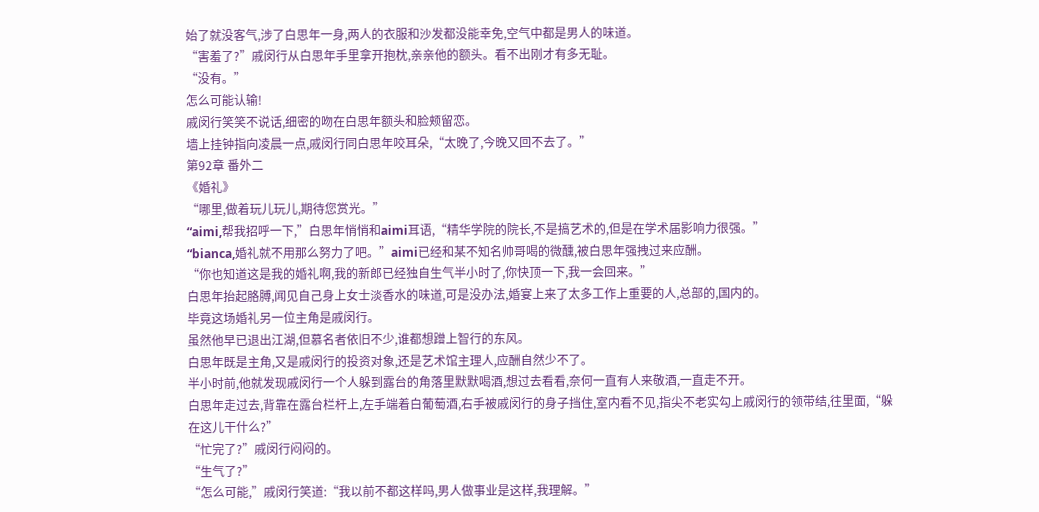始了就没客气,涉了白思年一身,两人的衣服和沙发都没能幸免,空气中都是男人的味道。
“害羞了?”戚闵行从白思年手里拿开抱枕,亲亲他的额头。看不出刚才有多无耻。
“没有。”
怎么可能认输!
戚闵行笑笑不说话,细密的吻在白思年额头和脸颊留恋。
墙上挂钟指向凌晨一点,戚闵行同白思年咬耳朵,“太晚了,今晚又回不去了。”
第92章 番外二
《婚礼》
“哪里,做着玩儿玩儿,期待您赏光。”
“aimi,帮我招呼一下,”白思年悄悄和aimi耳语,“精华学院的院长,不是搞艺术的,但是在学术届影响力很强。”
“bianca,婚礼就不用那么努力了吧。”aimi已经和某不知名帅哥喝的微醺,被白思年强拽过来应酬。
“你也知道这是我的婚礼啊,我的新郎已经独自生气半小时了,你快顶一下,我一会回来。”
白思年抬起胳膊,闻见自己身上女士淡香水的味道,可是没办法,婚宴上来了太多工作上重要的人,总部的,国内的。
毕竟这场婚礼另一位主角是戚闵行。
虽然他早已退出江湖,但慕名者依旧不少,谁都想蹭上智行的东风。
白思年既是主角,又是戚闵行的投资对象,还是艺术馆主理人,应酬自然少不了。
半小时前,他就发现戚闵行一个人躲到露台的角落里默默喝酒,想过去看看,奈何一直有人来敬酒,一直走不开。
白思年走过去,背靠在露台栏杆上,左手端着白葡萄酒,右手被戚闵行的身子挡住,室内看不见,指尖不老实勾上戚闵行的领带结,往里面,“躲在这儿干什么?”
“忙完了?”戚闵行闷闷的。
“生气了?”
“怎么可能,”戚闵行笑道:“我以前不都这样吗,男人做事业是这样,我理解。”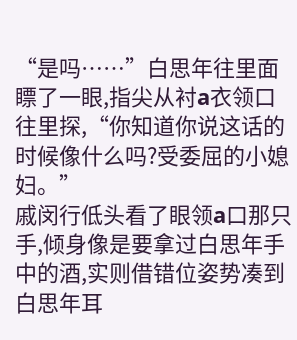“是吗……”白思年往里面瞟了一眼,指尖从衬a衣领口往里探,“你知道你说这话的时候像什么吗?受委屈的小媳妇。”
戚闵行低头看了眼领a口那只手,倾身像是要拿过白思年手中的酒,实则借错位姿势凑到白思年耳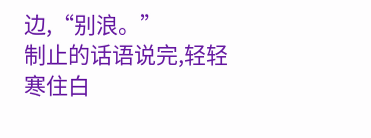边,“别浪。”
制止的话语说完,轻轻寒住白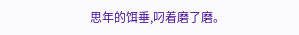思年的饵垂,叼着磨了磨。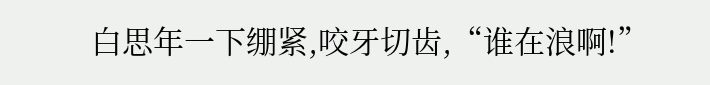白思年一下绷紧,咬牙切齿,“谁在浪啊!”